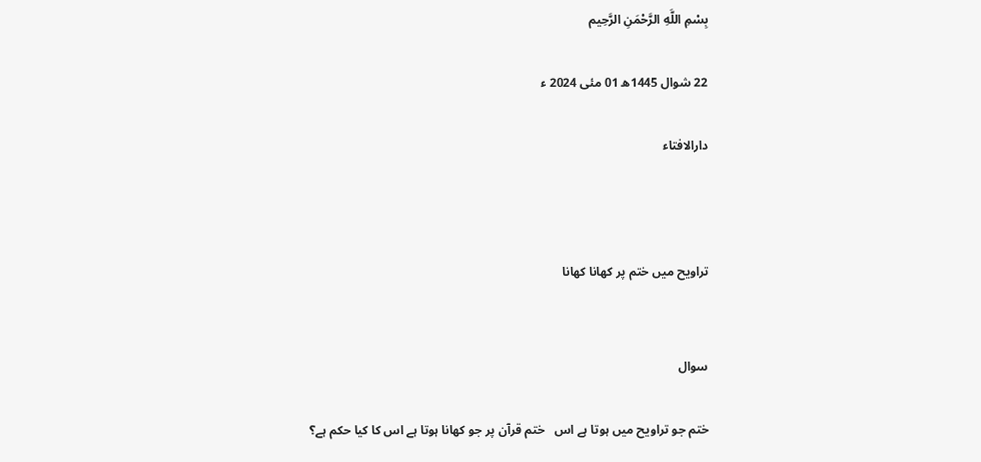بِسْمِ اللَّهِ الرَّحْمَنِ الرَّحِيم

22 شوال 1445ھ 01 مئی 2024 ء

دارالافتاء



تراویح میں ختم پر کھانا کھانا


سوال

ختم جو تراویح میں ہوتا ہے اس   ختم قرآن پر جو کھانا ہوتا ہے اس کا کیا حکم ہے؟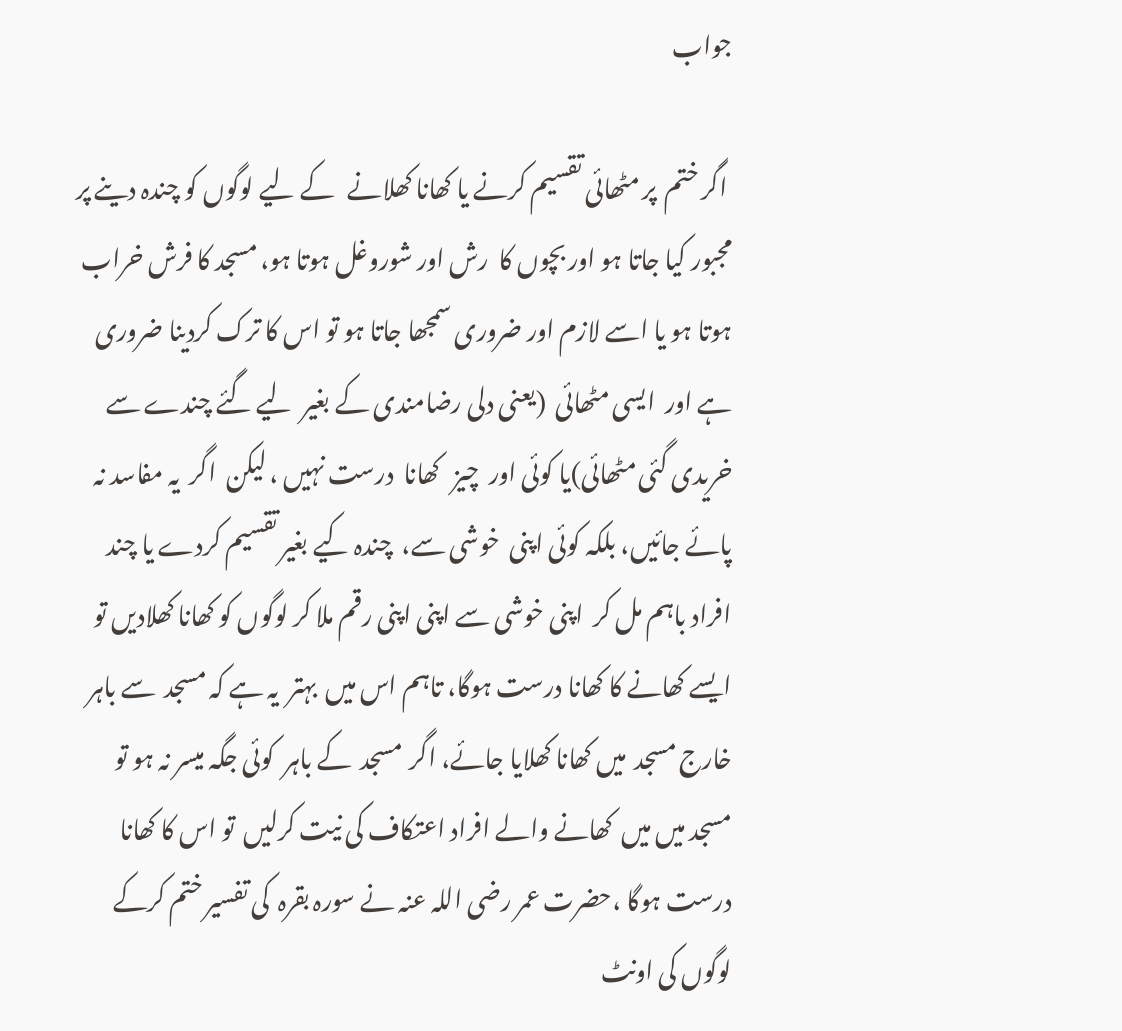جواب

 اگر ختم  پر مٹھائی تقسیم کرنے یا کھانا کھلانے   کے لیے لوگوں کو چندہ دینے پر مجبور کیا جاتا ہو اور بچوں کا  رش اور شوروغل ہوتا ہو، مسجد کا فرش خراب ہوتا ہو یا اسے لازم اور ضروری سمجھا جاتا ہو تو اس کا ترک کردینا ضروری ہے اور  ایسی مٹھائی  (یعنی دلی رضامندی کے بغیر  لیے گئے چندے سے خریدی گئی مٹھائی)یا کوئی اور  چیز   کھانا  درست نہیں ، لیکن  اگر  یہ مفاسد نہ پائے جائیں، بلکہ کوئی اپنی  خوشی سے،  چندہ کیے بغیر تقسیم کردے یا چند افراد باہم مل کر  اپنی خوشی سے اپنی اپنی رقم ملا کر لوگوں کو کھانا کھلادیں تو  ایسے کھانے کا کھانا درست ہوگا، تاہم اس میں  بہتر  یہ ہے کہ مسجد  سے باہر  خارج مسجد  میں کھانا کھلایا جائے، اگر  مسجد  کے باہر  کوئی جگہ میسر نہ ہو تو  مسجد میں میں  کھانے والے افراد اعتکاف کی نیت کرلیں  تو اس کا کھانا درست ہوگا ،حضرت عمر رضی اللہ عنہ نے سورہ بقرہ  کی تفسیر ختم کرکے لوگوں کی اونٹ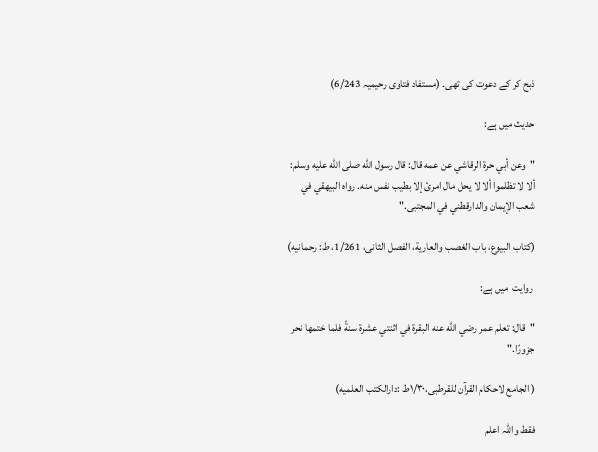ذبح کر کے دعوت کی تھی۔ (مستفاد فتاوی رحیمیہ 6/243)

حدیث میں ہے:

"وعن أبي حرة الرقاشي عن عمه قال: قال رسول الله صلى الله عليه وسلم: ألا لا تظلموا ألا لا يحل مال امرئ إلا بطيب نفس منه. رواه البيهقي في شعب الإيمان والدارقطني في المجتبى."

(کتاب البیوع، باب الغصب والعارية، الفصل الثانی، 1/261، ط: رحمانيه)

 روایت  میں ہے:

"قال: تعلم عمر رضي الله عنه البقرة في اثنتي عشرة سنةً فلما ختمها نحر جزورًا."

( الجامع لاحکام القرآن للقرطبی،۱/۳۰ط :دارالکتب العلميه)

فقط واللہ اعلم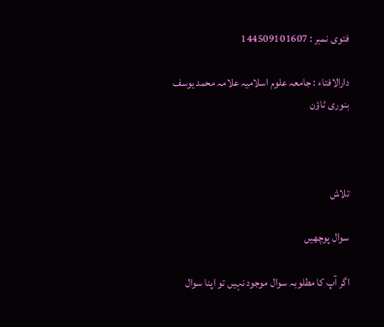فتوی نمبر : 144509101607

دارالافتاء : جامعہ علوم اسلامیہ علامہ محمد یوسف بنوری ٹاؤن



تلاش

سوال پوچھیں

اگر آپ کا مطلوبہ سوال موجود نہیں تو اپنا سوال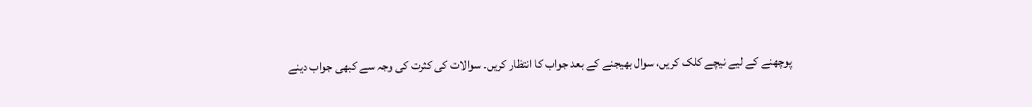پوچھنے کے لیے نیچے کلک کریں، سوال بھیجنے کے بعد جواب کا انتظار کریں۔ سوالات کی کثرت کی وجہ سے کبھی جواب دینے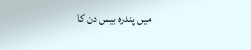میں پندرہ بیس دن کا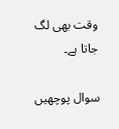وقت بھی لگ جاتا ہے۔

سوال پوچھیں